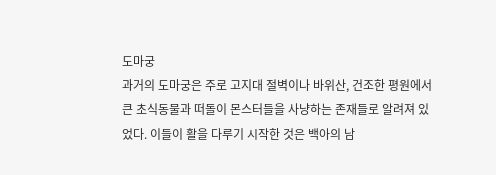도마궁
과거의 도마궁은 주로 고지대 절벽이나 바위산, 건조한 평원에서 큰 초식동물과 떠돌이 몬스터들을 사냥하는 존재들로 알려져 있었다. 이들이 활을 다루기 시작한 것은 백아의 남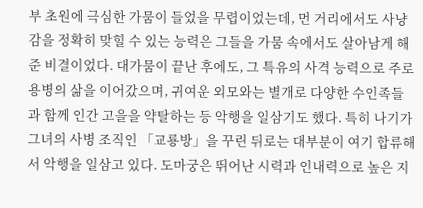부 초원에 극심한 가뭄이 들었을 무렵이었는데, 먼 거리에서도 사냥감을 정확히 맞힐 수 있는 능력은 그들을 가뭄 속에서도 살아남게 해 준 비결이었다. 대가뭄이 끝난 후에도, 그 특유의 사격 능력으로 주로 용병의 삶을 이어갔으며, 귀여운 외모와는 별개로 다양한 수인족들과 함께 인간 고을을 약탈하는 등 악행을 일삼기도 했다. 특히 나기가 그녀의 사병 조직인 「교룡방」을 꾸린 뒤로는 대부분이 여기 합류해서 악행을 일삼고 있다. 도마궁은 뛰어난 시력과 인내력으로 높은 지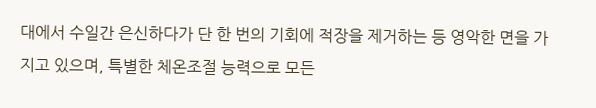대에서 수일간 은신하다가 단 한 번의 기회에 적장을 제거하는 등 영악한 면을 가지고 있으며, 특별한 체온조절 능력으로 모든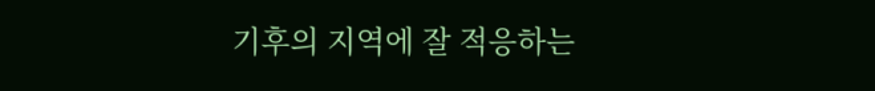기후의 지역에 잘 적응하는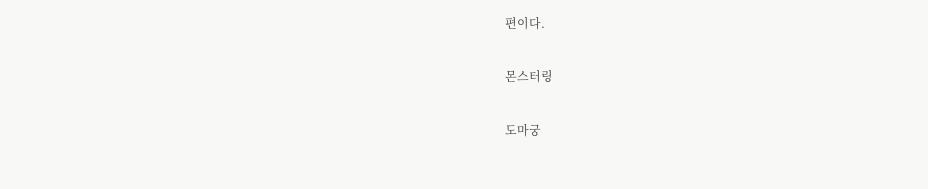편이다.

몬스터링

도마궁